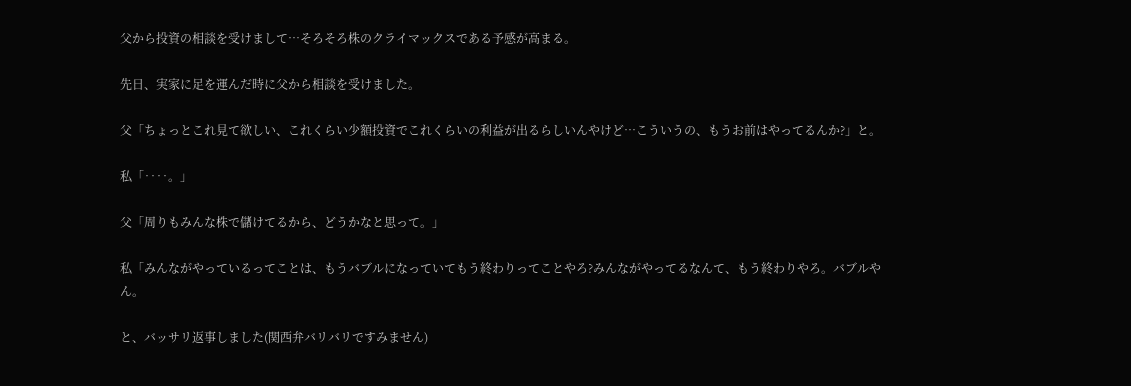父から投資の相談を受けまして…そろそろ株のクライマックスである予感が高まる。

先日、実家に足を運んだ時に父から相談を受けました。

父「ちょっとこれ見て欲しい、これくらい少額投資でこれくらいの利益が出るらしいんやけど…こういうの、もうお前はやってるんか?」と。

私「‥‥。」

父「周りもみんな株で儲けてるから、どうかなと思って。」

私「みんながやっているってことは、もうバブルになっていてもう終わりってことやろ?みんながやってるなんて、もう終わりやろ。バブルやん。

と、バッサリ返事しました(関西弁バリバリですみません)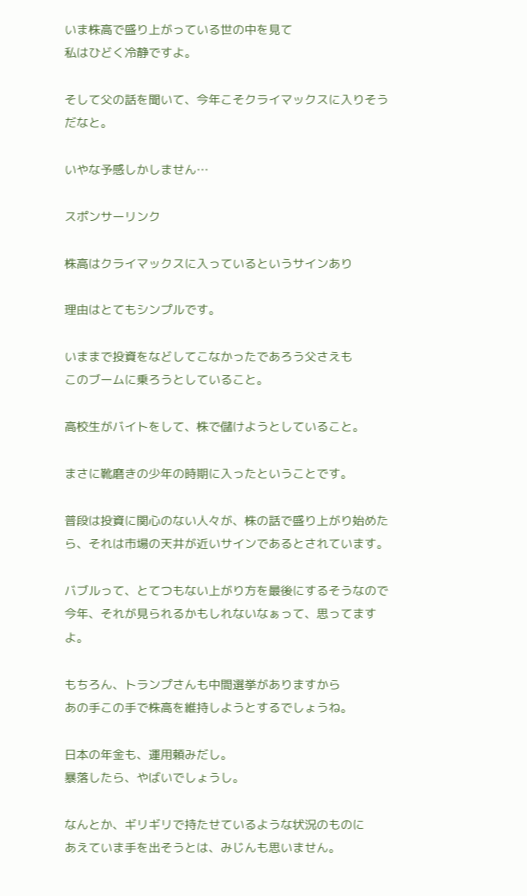いま株高で盛り上がっている世の中を見て
私はひどく冷静ですよ。

そして父の話を聞いて、今年こそクライマックスに入りそうだなと。

いやな予感しかしません…

スポンサーリンク

株高はクライマックスに入っているというサインあり

理由はとてもシンプルです。

いままで投資をなどしてこなかったであろう父さえも
このブームに乗ろうとしていること。

高校生がバイトをして、株で儲けようとしていること。

まさに靴磨きの少年の時期に入ったということです。

普段は投資に関心のない人々が、株の話で盛り上がり始めたら、それは市場の天井が近いサインであるとされています。

バブルって、とてつもない上がり方を最後にするそうなので
今年、それが見られるかもしれないなぁって、思ってますよ。

もちろん、トランプさんも中間選挙がありますから
あの手この手で株高を維持しようとするでしょうね。

日本の年金も、運用頼みだし。
暴落したら、やばいでしょうし。

なんとか、ギリギリで持たせているような状況のものに
あえていま手を出そうとは、みじんも思いません。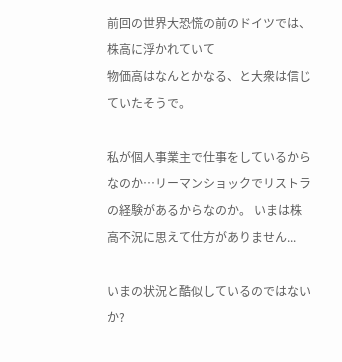前回の世界大恐慌の前のドイツでは、株高に浮かれていて
物価高はなんとかなる、と大衆は信じていたそうで。

私が個人事業主で仕事をしているからなのか…リーマンショックでリストラの経験があるからなのか。 いまは株高不況に思えて仕方がありません...

いまの状況と酷似しているのではないか?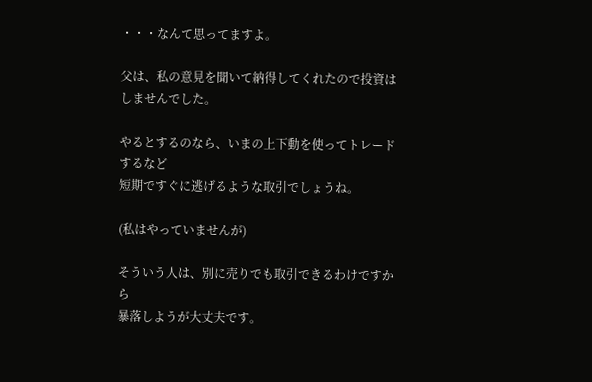・・・なんて思ってますよ。

父は、私の意見を聞いて納得してくれたので投資はしませんでした。

やるとするのなら、いまの上下動を使ってトレードするなど
短期ですぐに逃げるような取引でしょうね。

(私はやっていませんが)

そういう人は、別に売りでも取引できるわけですから
暴落しようが大丈夫です。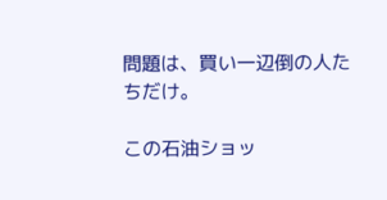問題は、買い一辺倒の人たちだけ。

この石油ショッ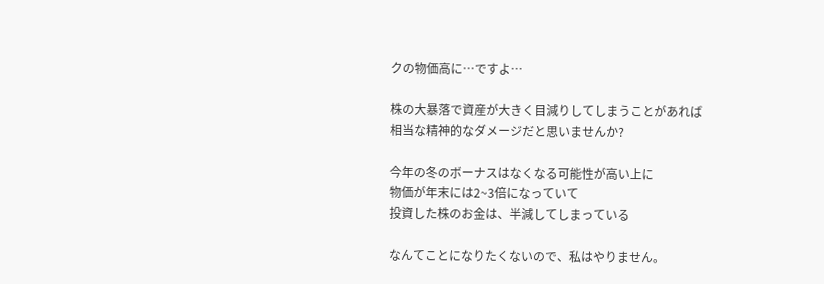クの物価高に…ですよ…

株の大暴落で資産が大きく目減りしてしまうことがあれば
相当な精神的なダメージだと思いませんか?

今年の冬のボーナスはなくなる可能性が高い上に
物価が年末には2~3倍になっていて
投資した株のお金は、半減してしまっている

なんてことになりたくないので、私はやりません。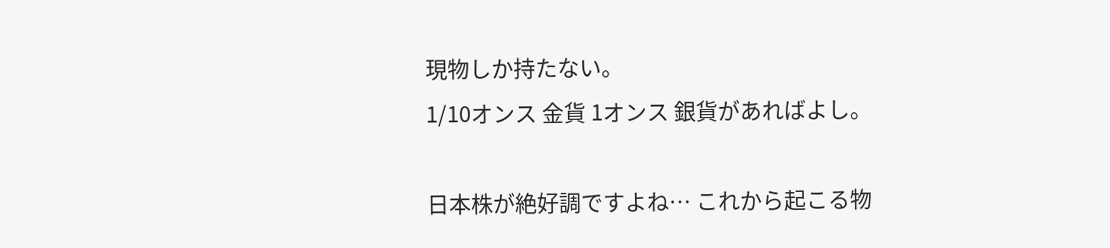現物しか持たない。
1/10オンス 金貨 1オンス 銀貨があればよし。

日本株が絶好調ですよね… これから起こる物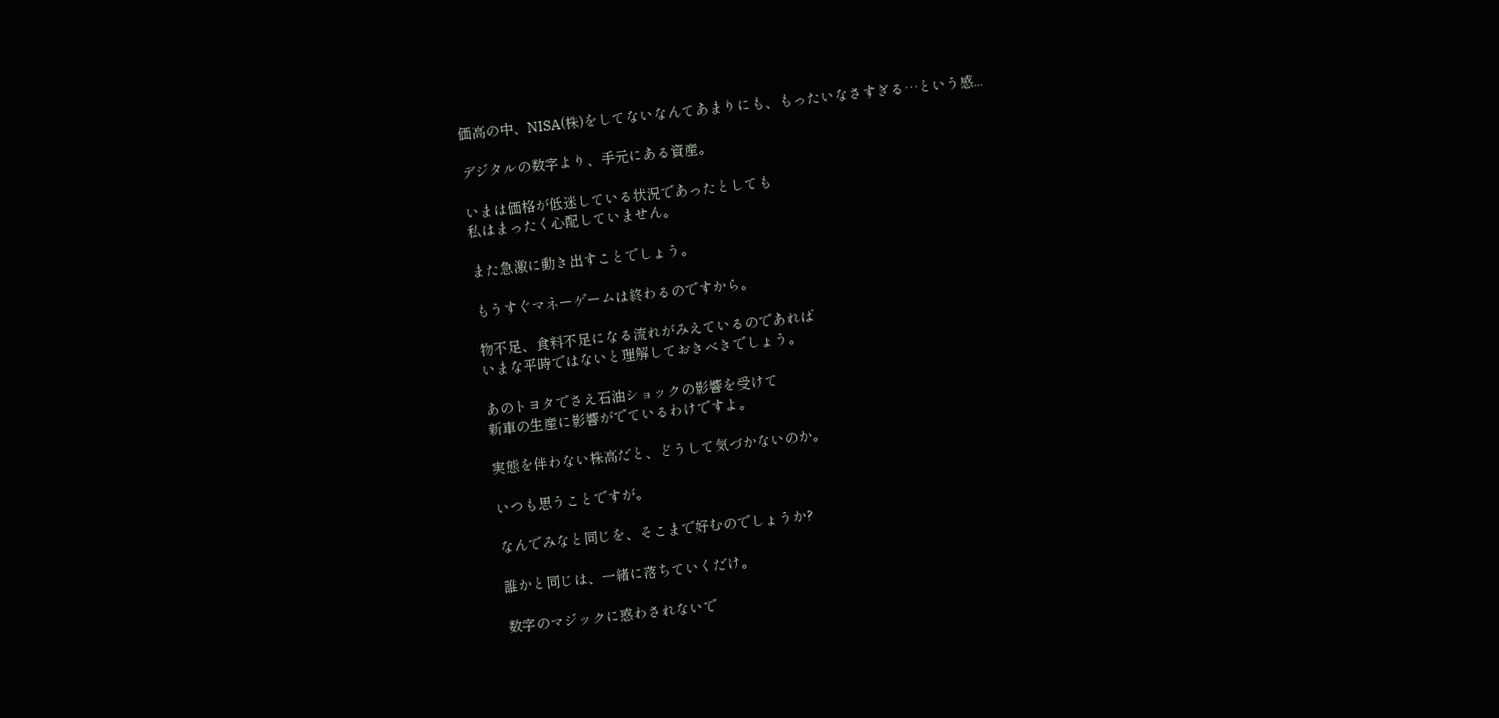価高の中、NISA(株)をしてないなんてあまりにも、もったいなさすぎる…という感...

デジタルの数字より、手元にある資産。

いまは価格が低迷している状況であったとしても
私はまったく心配していません。

また急激に動き出すことでしょう。

もうすぐマネーゲームは終わるのですから。

物不足、食料不足になる流れがみえているのであれば
いまな平時ではないと理解しておきべきでしょう。

あのトヨタでさえ石油ショックの影響を受けて
新車の生産に影響がでているわけですよ。

実態を伴わない株高だと、どうして気づかないのか。

いつも思うことですが。

なんでみなと同じを、そこまで好むのでしょうか?

誰かと同じは、一緒に落ちていくだけ。

数字のマジックに惑わされないで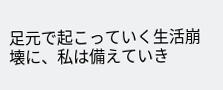足元で起こっていく生活崩壊に、私は備えていき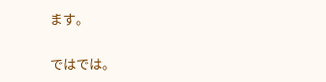ます。

ではでは。